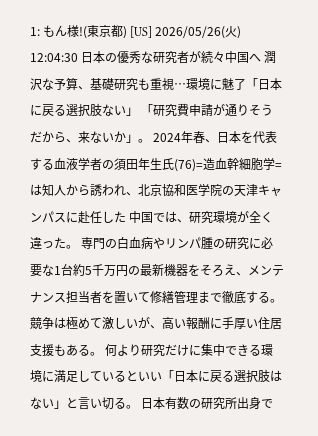1: もん様!(東京都) [US] 2026/05/26(火) 12:04:30 日本の優秀な研究者が続々中国へ 潤沢な予算、基礎研究も重視…環境に魅了「日本に戻る選択肢ない」 「研究費申請が通りそうだから、来ないか」。 2024年春、日本を代表する血液学者の須田年生氏(76)=造血幹細胞学=は知人から誘われ、北京協和医学院の天津キャンパスに赴任した 中国では、研究環境が全く違った。 専門の白血病やリンパ腫の研究に必要な1台約5千万円の最新機器をそろえ、メンテナンス担当者を置いて修繕管理まで徹底する。 競争は極めて激しいが、高い報酬に手厚い住居支援もある。 何より研究だけに集中できる環境に満足しているといい「日本に戻る選択肢はない」と言い切る。 日本有数の研究所出身で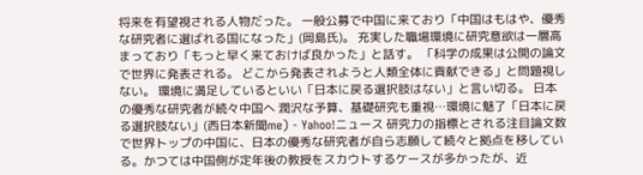将来を有望視される人物だった。 一般公募で中国に来ており「中国はもはや、優秀な研究者に選ばれる国になった」(岡島氏)。 充実した職場環境に研究意欲は一層高まっており「もっと早く来ておけば良かった」と話す。 「科学の成果は公開の論文で世界に発表される。 どこから発表されようと人類全体に貢献できる」と問題視しない。 環境に満足しているといい「日本に戻る選択肢はない」と言い切る。 日本の優秀な研究者が続々中国へ 潤沢な予算、基礎研究も重視…環境に魅了「日本に戻る選択肢ない」(西日本新聞me) - Yahoo!ニュース 研究力の指標とされる注目論文数で世界トップの中国に、日本の優秀な研究者が自ら志願して続々と拠点を移している。かつては中国側が定年後の教授をスカウトするケースが多かったが、近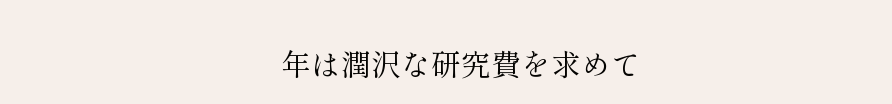年は潤沢な研究費を求めて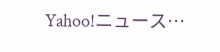Yahoo!ニュース…